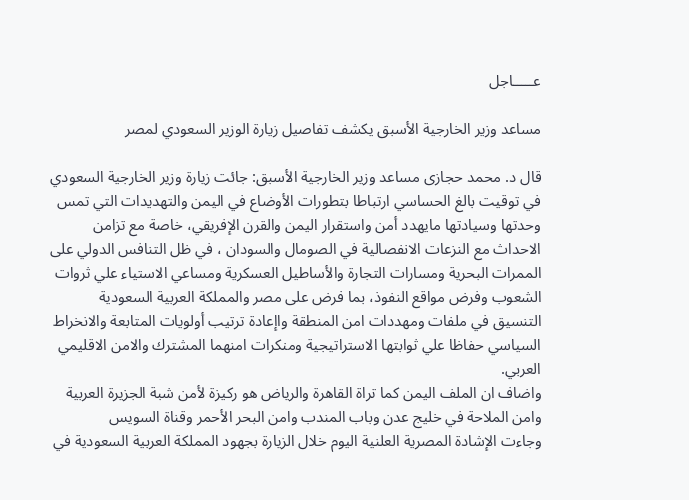عـــــاجل

مساعد وزير الخارجية الأسبق يكشف تفاصيل زيارة الوزير السعودي لمصر

قال د. محمد حجازى مساعد وزير الخارجية الأسبق: جائت زيارة وزير الخارجية السعودي في توقيت بالغ الحساسي ارتباطا بتطورات الأوضاع في اليمن والتهديدات التي تمس وحدتها وسيادتها مايهدد أمن واستقرار اليمن والقرن الإفريقي، خاصة مع تزامن الاحداث مع النزعات الانفصالية في الصومال والسودان ، في ظل التنافس الدولي على الممرات البحرية ومسارات التجارة والأساطيل العسكرية ومساعي الاستياء علي ثروات الشعوب وفرض مواقع النفوذ، بما فرض على مصر والمملكة العربية السعودية التنسيق في ملفات ومهددات امن المنطقة واإعادة ترتيب أولويات المتابعة والانخراط السياسي حفاظا علي ثوابتها الاستراتيجية ومنكرات امنهما المشترك والامن الاقليمي العربي.
واضاف ان الملف اليمن كما تراة القاهرة والرياض هو ركيزة لأمن شبة الجزيرة العربية وامن الملاحة في خليج عدن وباب المندب وامن البحر الأحمر وقناة السويس
وجاءت الإشادة المصرية العلنية اليوم خلال الزيارة بجهود المملكة العربية السعودية في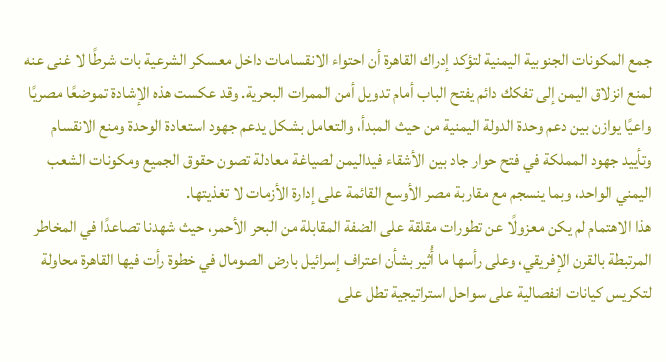جمع المكونات الجنوبية اليمنية لتؤكد إدراك القاهرة أن احتواء الانقسامات داخل معسكر الشرعية بات شرطًا لا غنى عنه لمنع انزلاق اليمن إلى تفكك دائم يفتح الباب أمام تدويل أمن الممرات البحرية. وقد عكست هذه الإشادة تموضعًا مصريًا واعيًا يوازن بين دعم وحدة الدولة اليمنية من حيث المبدأ، والتعامل بشكل يدعم جهود استعادة الوحدة ومنع الانقسام وتأييد جهود المملكة في فتح حوار جاد بين الأشقاء فيداليمن لصياغة معادلة تصون حقوق الجميع ومكونات الشعب اليمني الواحد، وبما ينسجم مع مقاربة مصر الأوسع القائمة على إدارة الأزمات لا تغذيتها.
هذا الاهتمام لم يكن معزولًا عن تطورات مقلقة على الضفة المقابلة من البحر الأحمر، حيث شهدنا تصاعدًا في المخاطر المرتبطة بالقرن الإفريقي، وعلى رأسها ما أُثير بشأن اعتراف إسرائيل بارض الصومال في خطوة رأت فيها القاهرة محاولة لتكريس كيانات انفصالية على سواحل استراتيجية تطل على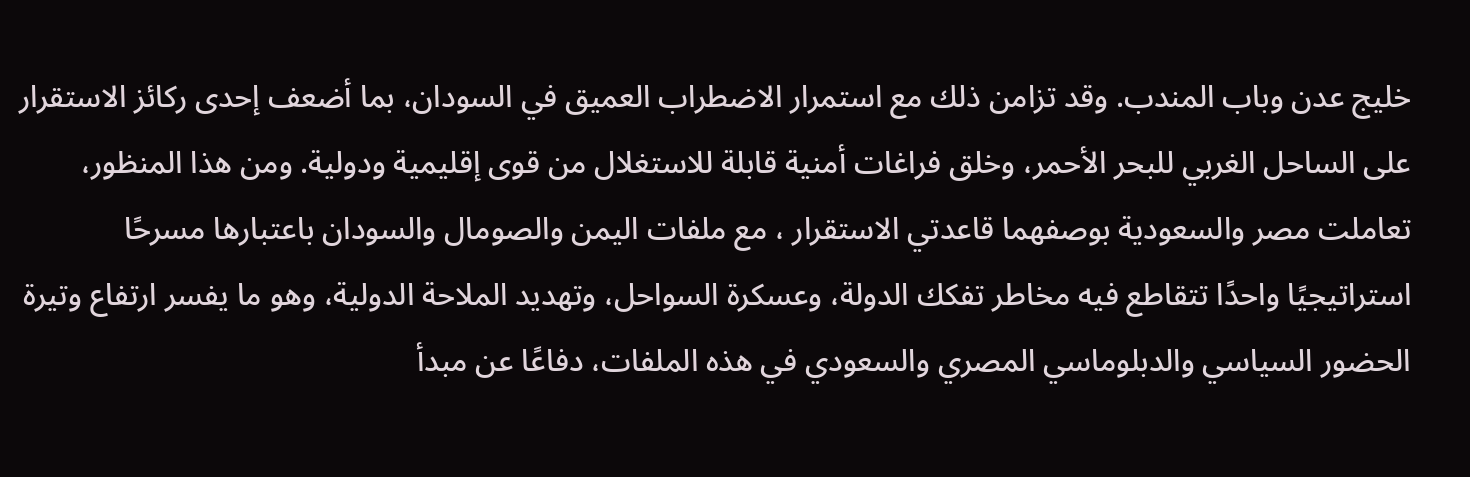خليج عدن وباب المندب. وقد تزامن ذلك مع استمرار الاضطراب العميق في السودان، بما أضعف إحدى ركائز الاستقرار على الساحل الغربي للبحر الأحمر، وخلق فراغات أمنية قابلة للاستغلال من قوى إقليمية ودولية. ومن هذا المنظور، تعاملت مصر والسعودية بوصفهما قاعدتي الاستقرار ، مع ملفات اليمن والصومال والسودان باعتبارها مسرحًا استراتيجيًا واحدًا تتقاطع فيه مخاطر تفكك الدولة، وعسكرة السواحل، وتهديد الملاحة الدولية، وهو ما يفسر ارتفاع وتيرة الحضور السياسي والدبلوماسي المصري والسعودي في هذه الملفات، دفاعًا عن مبدأ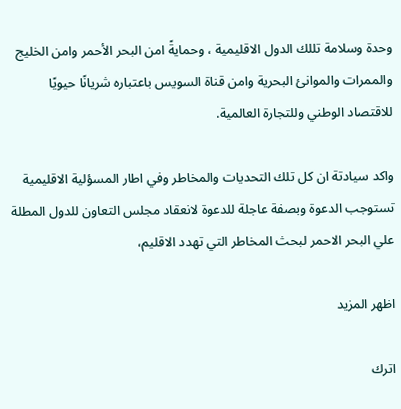وحدة وسلامة تللك الدول الاقليمية ، وحمايةً امن البحر الأحمر وامن الخليج والممرات والموانئ البحرية وامن قناة السويس باعتباره شريانًا حيويًا للاقتصاد الوطني وللتجارة العالمية.

واكد سيادتة ان كل تلك التحديات والمخاطر وفي اطار المسؤلية الاقليمية تستوجب الدعوة وبصفة عاجلة للدعوة لانعقاد مجلس التعاون للدول المطلة علي البحر الاحمر لبحث المخاطر التي تهدد الاقليم،

اظهر المزيد

اترك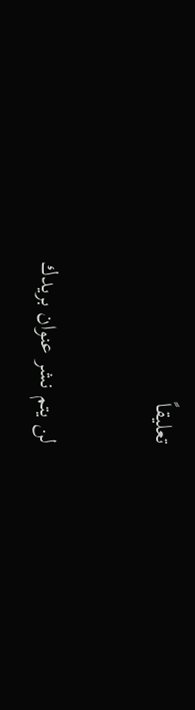تعليقاً

لن يتم نشر عنوان بريدك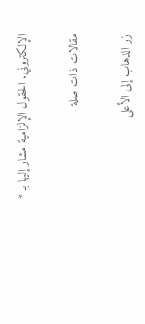الإلكتروني. الحقول الإلزامية مشار إليها بـ *

مقالات ذات صلة

زر الذهاب إلى الأعلى